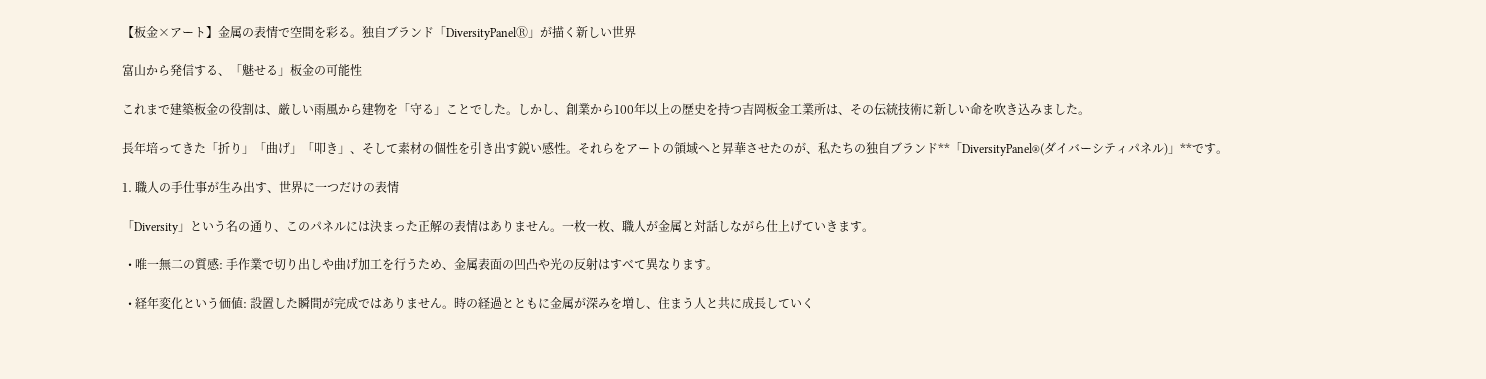【板金×アート】金属の表情で空間を彩る。独自ブランド「DiversityPanelⓇ」が描く新しい世界

富山から発信する、「魅せる」板金の可能性

これまで建築板金の役割は、厳しい雨風から建物を「守る」ことでした。しかし、創業から100年以上の歴史を持つ吉岡板金工業所は、その伝統技術に新しい命を吹き込みました。

長年培ってきた「折り」「曲げ」「叩き」、そして素材の個性を引き出す鋭い感性。それらをアートの領域へと昇華させたのが、私たちの独自ブランド**「DiversityPanel®(ダイバーシティパネル)」**です。

1. 職人の手仕事が生み出す、世界に一つだけの表情

「Diversity」という名の通り、このパネルには決まった正解の表情はありません。一枚一枚、職人が金属と対話しながら仕上げていきます。

  • 唯一無二の質感: 手作業で切り出しや曲げ加工を行うため、金属表面の凹凸や光の反射はすべて異なります。

  • 経年変化という価値: 設置した瞬間が完成ではありません。時の経過とともに金属が深みを増し、住まう人と共に成長していく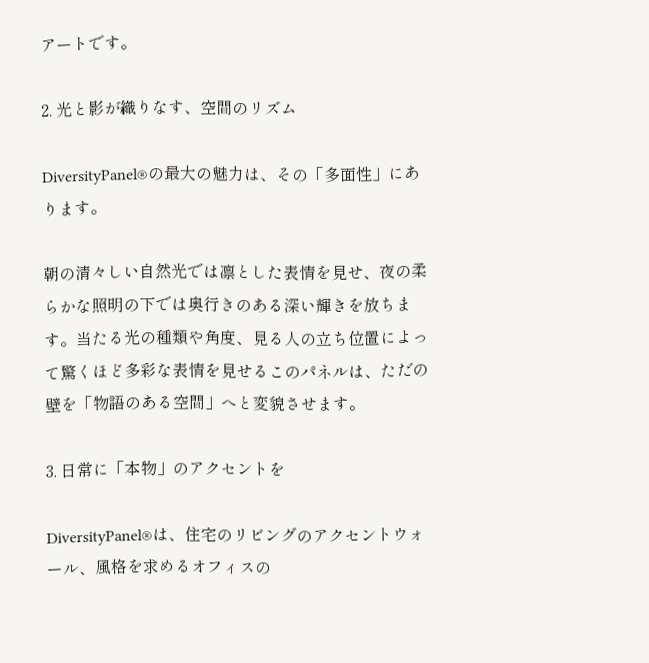アートです。

2. 光と影が織りなす、空間のリズム

DiversityPanel®の最大の魅力は、その「多面性」にあります。

朝の清々しい自然光では凛とした表情を見せ、夜の柔らかな照明の下では奥行きのある深い輝きを放ちます。当たる光の種類や角度、見る人の立ち位置によって驚くほど多彩な表情を見せるこのパネルは、ただの壁を「物語のある空間」へと変貌させます。

3. 日常に「本物」のアクセントを

DiversityPanel®は、住宅のリビングのアクセントウォール、風格を求めるオフィスの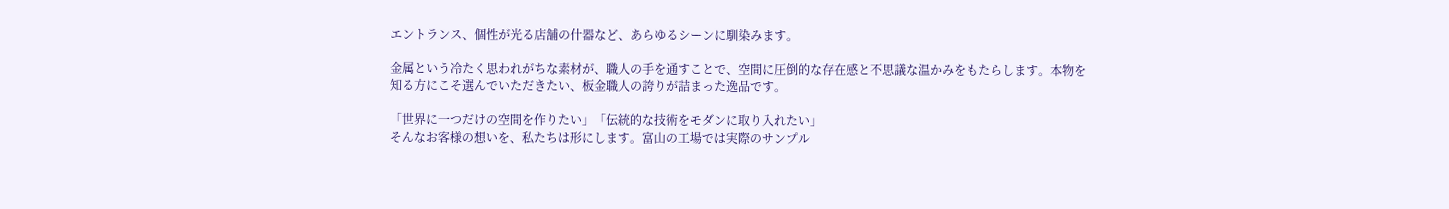エントランス、個性が光る店舗の什器など、あらゆるシーンに馴染みます。

金属という冷たく思われがちな素材が、職人の手を通すことで、空間に圧倒的な存在感と不思議な温かみをもたらします。本物を知る方にこそ選んでいただきたい、板金職人の誇りが詰まった逸品です。

「世界に一つだけの空間を作りたい」「伝統的な技術をモダンに取り入れたい」
そんなお客様の想いを、私たちは形にします。富山の工場では実際のサンプル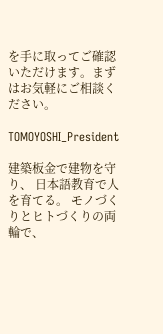を手に取ってご確認いただけます。まずはお気軽にご相談ください。

TOMOYOSHI_President

建築板金で建物を守り、 日本語教育で人を育てる。 モノづくりとヒトづくりの両輪で、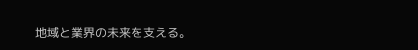地域と業界の未来を支える。